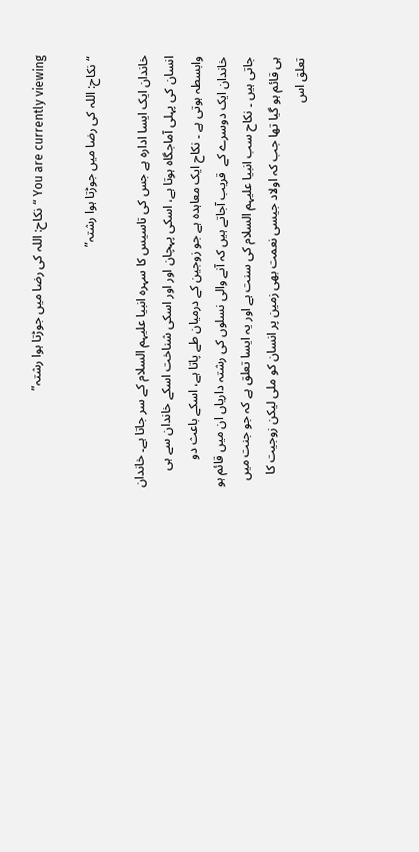You are currently viewing “نکاح: اللہ کی رضا میں جوڑتا ہوا رشتہ”

“نکاح: اللہ کی رضا میں جوڑتا ہوا رشتہ”

خاندان ایک ایسا ادارہ ہے جس کی تاسیس کا سہرہ انبیا علیہم السلام کے سر جاتا ہے۔ خاندان انسان کی پہلی آماجگاہ ہوتا ہے، اسکی پہچان اور اور اسکی شناخت اسکے خاندان سے ہی وابسطہ ہوتی ہے ۔ نکاح ایک معاہدہ ہے جو زوجین کے درمیان طے پاتا ہے، اسکے باعث دو خاندان ایک دوسرے کے  قریب آجاتے ہیں کہ آنے والی نسلوں کی رشتہ داریاں ان میں قائم ہو جاتی ہیں ۔ نکاح سب انبیا علیہم السلام کی سنت ہے اور یہ ایسا تعلق ہے کہ جو جنت میں ہی قائم ہو گیا تھا جب کہ اولاد جیسی نعمت بھی زمین پر انسان کو ملی لیکن زوجیت کا تعلق اس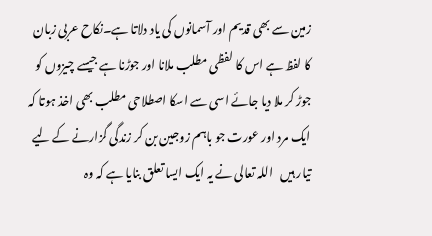زمین سے بھی قدیم اور آسمانوں کی یاد دلاتا ہے۔نکاح عربی زبان کا لفظ ہے اس کا لفظی مطلب ملانا اور جوڑنا ہے جیسے چیزوں کو جوڑ کر ملا دیا جائے اسی سے اسکا اصطلاحی مطلب بھی اخذ ہوتا کہ ایک مرد اور عورت جو باہم زوجین بن کر زندگی گزارنے کے لیے تیار ہیں   اللہ تعالی نے یہ ایک ایسا تعلق بنایا ہے کہ وہ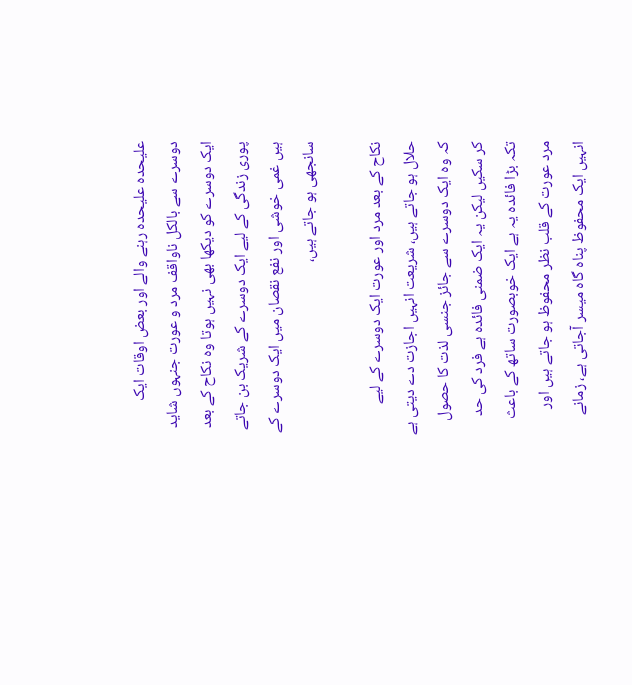علیحدہ علیحدہ رہنے والے اور بعض اوقات ایک دوسرے سے بالکل ناواقف مرد و عورت جنہوں شاید ایک دوسرے کو دیکھا بھی نہیں ہوتا وہ نکاح کے بعد پوری زندگی کے لیے ایک دوسرے کے شریک بن جاتے ہیں غمی خوشی اور نفع نقصان میں ایک دوسرے کے سانجھی ہو جاتے ہیں،

نکاح کے بعد مرد اور عورت ایک دوسرے کے لیے حلال ہو جاتے ہیں، شریعت انہیں اجازت دے دیتی ہے کہ وہ ایک دوسرے سے جائز جنسی لذت کا حصول کر سکیں لیکن یہ ایک ضمنی فائدہ ہے فرد کی حد تکہ بڑا فائدہ یہ ہے ایک خوبصورت ساتھ کے باعث مرد عورت کے قلب نظر محفوظ ہو جاتے ہیں اور انہیں ایک محفوظ پناہ گاہ میسر آجاتی ہے، زمانے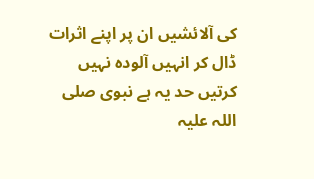کی آلائشیں ان پر اپنے اثرات ڈال کر انہیں آلودہ نہیں کرتیں حد یہ ہے نبوی صلی اللہ علیہ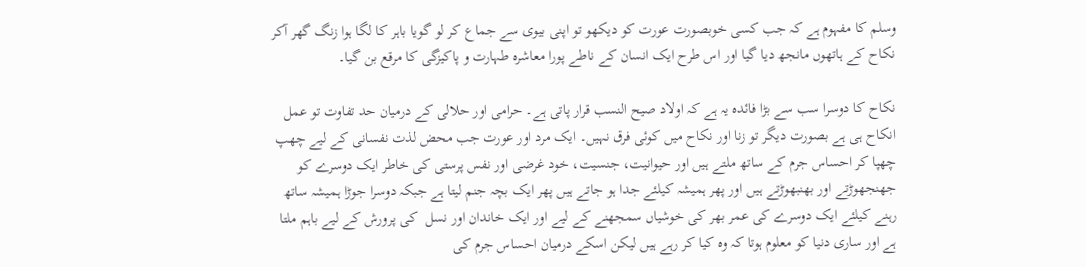وسلم کا مفہوم ہے کہ جب کسی خوبصورت عورت کو دیکھو تو اپنی بیوی سے جماع کر لو گویا باہر کا لگا ہوا زنگ گھر آکر نکاح کے ہاتھوں مانجھ دیا گیا اور اس طرح ایک انسان کے ناطے پورا معاشرہ طہارت و پاکیزگی کا مرقع بن گیا۔

نکاح کا دوسرا سب سے بڑا فائدہ یہ ہے کہ اولاد صیح النسب قرار پاتی ہے۔ حرامی اور حلالی کے درمیان حد تفاوت تو عمل انکاح ہی ہے بصورت دیگر تو زنا اور نکاح میں کوئی فرق نہیں۔ ایک مرد اور عورت جب محض لذت نفسانی کے لیے چھپ چھپا کر احساس جرم کے ساتھ ملتے ہیں اور حیوانیت، جنسیت، خود غرضی اور نفس پرستی کی خاطر ایک دوسرے کو جھنجھوڑتے اور بھنبھوڑتے ہیں اور پھر ہمیشہ کیلئے جدا ہو جاتے ہیں پھر ایک بچہ جنم لیتا ہے جبکہ دوسرا جوڑا ہمیشہ ساتھ رہنے کیلئے ایک دوسرے کی عمر بھر کی خوشیاں سمجھنے کے لیے اور ایک خاندان اور نسل  کی پرورش کے لیے باہم ملتا ہے اور ساری دنیا کو معلوم ہوتا کہ وہ کیا کر رہے ہیں لیکن اسکے درمیان احساس جرم کی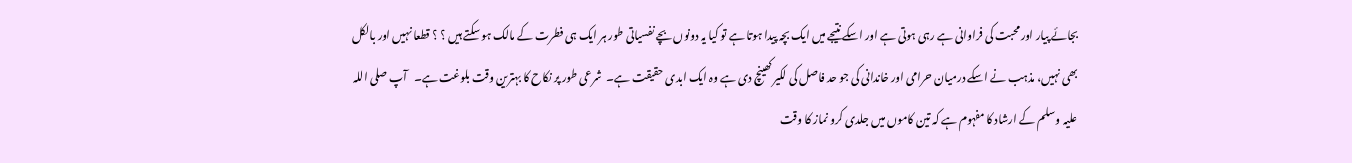بجائے پیار اور محبت کی فراوانی ہے رہی ہوتی ہے اور اسکے نتیجے میں ایک بچہ پیدا ہوتا ہے تو کیا یہ دونوں بچے نفسیاتی طور ہر ایک ہی فطرت کے مالک ہو سکتے ہیں ؟ ؟ قطعا نہیں اور بالکل بھی نہیں، مذہب نے اسکے درمیان حرامی اور خاندانی کی جو حد فاصل کی لکیر کھینچ دی ہے وہ ایک ابدی حقیقت ہے۔  شرعی طور پر نکاح کا بہترین وقت بلوغت ہے۔   آپ صلی اللہ علیہ وسلم کے ارشاد کا مفہوم ہے کہ تین کاموں میں جلدی کرو نماز کا وقت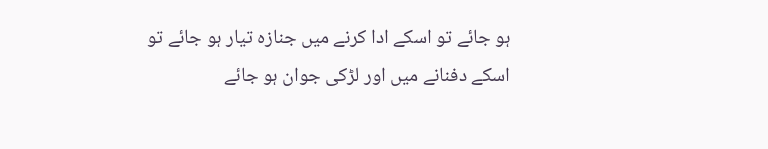ہو جائے تو اسکے ادا کرنے میں جنازہ تیار ہو جائے تو اسکے دفنانے میں اور لڑکی جوان ہو جائے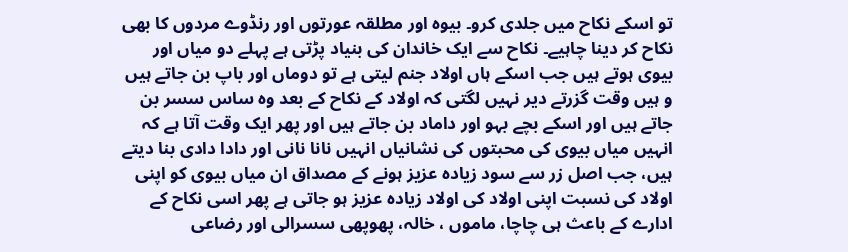تو اسکے نکاح میں جلدی کرو۔ بیوہ اور مطلقہ عورتوں اور رنڈوے مردوں کا بھی نکاح کر دینا چاہیے۔ نکاح سے ایک خاندان کی بنیاد پڑتی ہے پہلے دو میاں اور بیوی ہوتے ہیں جب اسکے ہاں اولاد جنم لیتی ہے تو دوماں اور باپ بن جاتے ہیں و ہیں وقت گزرتے دیر نہیں لگتی کہ اولاد کے نکاح کے بعد وہ ساس سسر بن جاتے ہیں اور اسکے بچے بہو اور داماد بن جاتے ہیں اور پھر ایک وقت آتا ہے کہ انہیں میاں بیوی کی محبتوں کی نشانیاں انہیں نانا نانی اور دادا دادی بنا دیتے ہیں، جب اصل زر سے سود زیادہ عزیز ہونے کے مصداق ان میاں بیوی کو اپنی اولاد کی نسبت اپنی اولاد کی اولاد زیادہ عزیز ہو جاتی ہے پھر اسی نکاح کے ادارے کے باعث ہی چاچا، ماموں ، خالہ، پھوپھی سسرالی اور رضاعی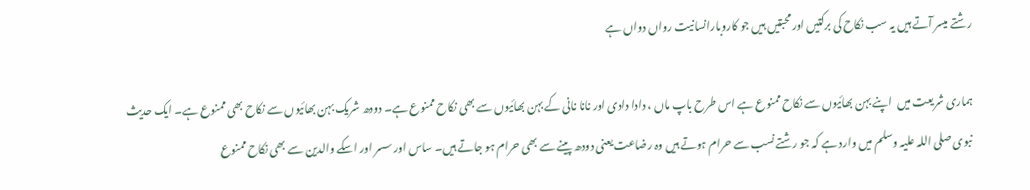رشتے میسر آتے ہیں یہ سب نکاح کی برکتیں اور محبتیں ہیں جو کاروبارانسانیت رواں دواں ہے

ہماری شریعت میں  اپنے بہن بھائیوں سے نکاح ممنوع ہے اس طرح باپ ماں ، دادا دادی اور نانا نانی کے بہن بھائیوں سے بھی نکاح ممنوع ہے۔ دودھ شریک بہن بھائیوں سے نکاح بھی ممنوع ہے۔ ایک حدیث نبوی صلی اللہ علیہ وسلم میں وارد ہے کہ جو رشتے نسب سے حرام ہوتے ہیں وہ رضاعت یعنی دودھ پینے سے بھی حرام ہو جاتے ہیں۔ ساس اور سسر اور اسکے والدین سے بھی نکاح ممنوع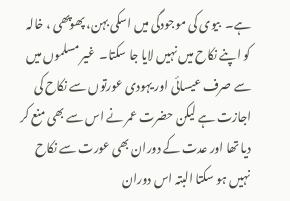ہے۔  بیوی کی موجودگی میں اسکی بہن، پھوپھی ، خالہ کو اپنے نکاح میں نہیں لایا جا سکتا۔  غیر مسلموں میں سے صرف عیسائی اور یہودی عورتوں سے نکاح کی اجازت ہے لیکن حضرت عمر نے اس سے بھی منع کر دیا تھا اور عدت کے دوران بھی عورت سے نکاح نہیں ہو سکتا البتہ اس دوران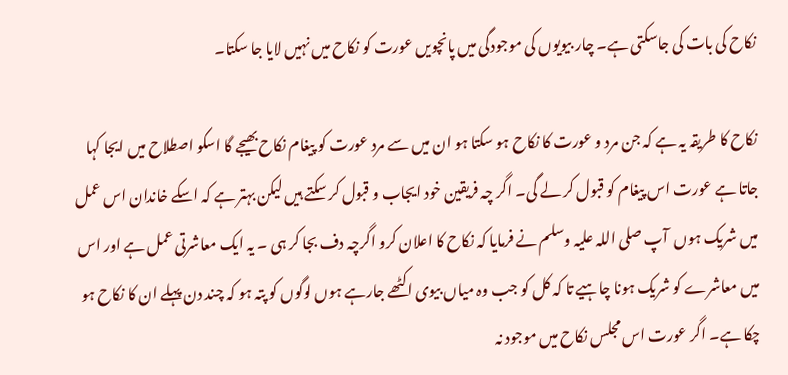نکاح کی بات کی جاسکتی ہے۔ چار بیویوں کی موجودگی میں پانچویں عورت کو نکاح میں نہیں لایا جا سکتا۔

نکاح کا طریقہ یہ ہے کہ جن مرد و عورت کا نکاح ہو سکتا ہو ان میں سے مرد عورت کو پیغام نکاح بھیجے گا اسکو اصطلاح میں ایجا کہا جاتا ہے عورت اس پیغام کو قبول کر لے گی۔ اگر چہ فریقین خود ایجاب و قبول کر سکتے ہیں لیکن بہتر ہے کہ اسکے خاندان اس عمل میں شریک ہوں  آپ صلی اللہ علیہ وسلم نے فرمایا کہ نکاح کا اعلان کرو اگرچہ دف بجا کر ہی ۔ یہ ایک معاشرتی عمل ہے اور اس میں معاشرے کو شریک ہونا چاہیے تا کہ کل کو جب وہ میاں بیوی اکٹھے جارہے ہوں لوگوں کو پتہ ہو کہ چند دن پہلے ان کا نکاح ہو چکا ہے۔ اگر عورت اس مجلس نکاح میں موجود نہ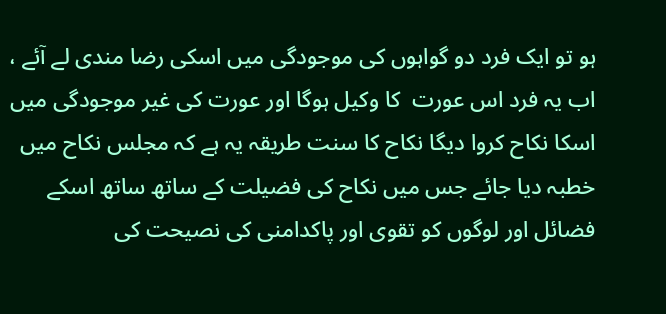ہو تو ایک فرد دو گواہوں کی موجودگی میں اسکی رضا مندی لے آئے ، اب یہ فرد اس عورت  کا وکیل ہوگا اور عورت کی غیر موجودگی میں اسکا نکاح کروا دیگا نکاح کا سنت طریقہ یہ ہے کہ مجلس نکاح میں خطبہ دیا جائے جس میں نکاح کی فضیلت کے ساتھ ساتھ اسکے فضائل اور لوگوں کو تقوی اور پاکدامنی کی نصیحت کی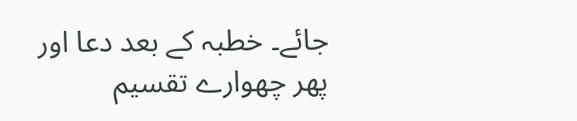جائے۔ خطبہ کے بعد دعا اور پھر چھوارے تقسیم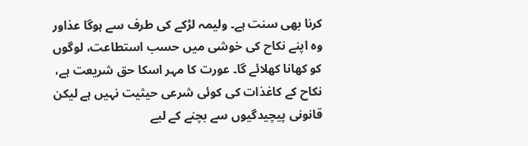کرنا بھی سنت ہے۔ ولیمہ لڑکے کی طرف سے ہوگا عذاور وہ اپنے نکاح کی خوشی میں حسب استطاعت، لوگوں کو کھانا کھلائے گا۔ عورت کا مہر اسکا حق شریعت ہے،  نکاح کے کاغذات کی کوئی شرعی حیثیت نہیں ہے لیکن قانونی پیچیدگیوں سے بچنے کے لیے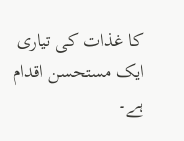کا غذات کی تیاری ایک مستحسن اقدام ہے۔